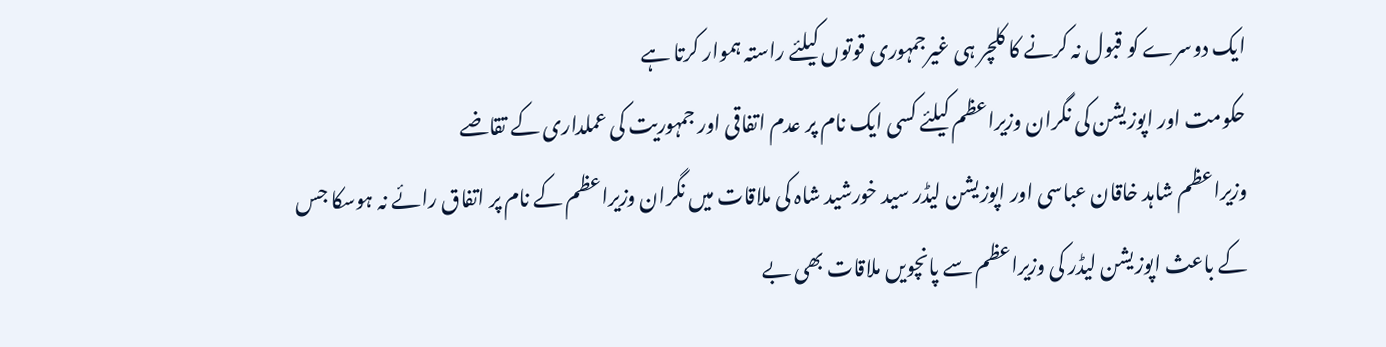ایک دوسرے کو قبول نہ کرنے کا کلچر ہی غیرجمہوری قوتوں کیلئے راستہ ہموار کرتا ہے
حکومت اور اپوزیشن کی نگران وزیراعظم کیلئے کسی ایک نام پر عدم اتفاقی اور جمہوریت کی عملداری کے تقاضے
وزیراعظم شاہد خاقان عباسی اور اپوزیشن لیڈر سید خورشید شاہ کی ملاقات میں نگران وزیراعظم کے نام پر اتفاق رائے نہ ہوسکا جس کے باعث اپوزیشن لیڈر کی وزیراعظم سے پانچویں ملاقات بھی بے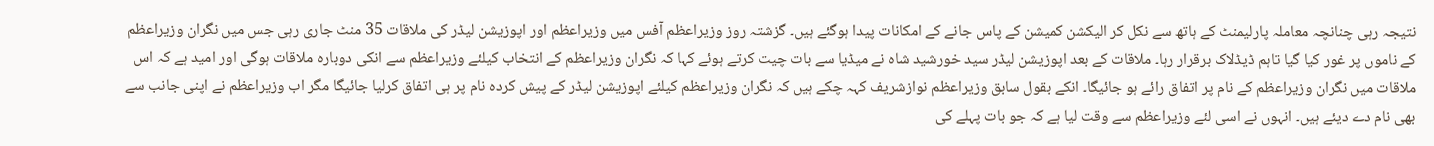نتیجہ رہی چنانچہ معاملہ پارلیمنٹ کے ہاتھ سے نکل کر الیکشن کمیشن کے پاس جانے کے امکانات پیدا ہوگئے ہیں۔ گزشتہ روز وزیراعظم آفس میں وزیراعظم اور اپوزیشن لیڈر کی ملاقات 35 منٹ جاری رہی جس میں نگران وزیراعظم کے ناموں پر غور کیا گیا تاہم ڈیڈلاک برقرار رہا۔ ملاقات کے بعد اپوزیشن لیڈر سید خورشید شاہ نے میڈیا سے بات چیت کرتے ہوئے کہا کہ نگران وزیراعظم کے انتخاب کیلئے وزیراعظم سے انکی دوبارہ ملاقات ہوگی اور امید ہے کہ اس ملاقات میں نگران وزیراعظم کے نام پر اتفاق رائے ہو جائیگا۔ انکے بقول سابق وزیراعظم نوازشریف کہہ چکے ہیں کہ نگران وزیراعظم کیلئے اپوزیشن لیڈر کے پیش کردہ نام پر ہی اتفاق کرلیا جائیگا مگر اب وزیراعظم نے اپنی جانب سے بھی نام دے دیئے ہیں۔ انہوں نے اسی لئے وزیراعظم سے وقت لیا ہے کہ جو بات پہلے کی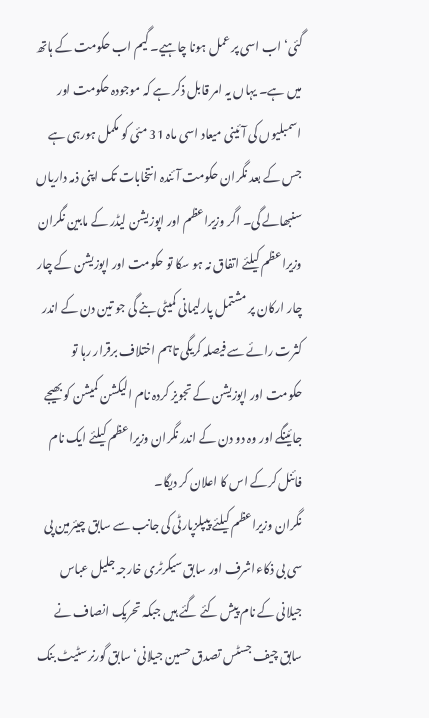گئی‘ اب اسی پر عمل ہونا چاہیے۔ گیم اب حکومت کے ہاتھ میں ہے۔ یہاں یہ امر قابل ذکر ہے کہ موجودہ حکومت اور اسمبلیوں کی آئینی میعاد اسی ماہ 31 مئی کو مکمل ہورہی ہے جس کے بعد نگران حکومت آئندہ انتخابات تک اپنی ذمہ داریاں سنبھالے گی۔ اگر وزیراعظم اور اپوزیشن لیڈر کے مابین نگران وزیراعظم کیلئے اتفاق نہ ہو سکا تو حکومت اور اپوزیشن کے چار چار ارکان پر مشتمل پارلیمانی کمیٹی بنے گی جو تین دن کے اندر کثرت رائے سے فیصلہ کریگی تاہم اختلاف برقرار رہا تو حکومت اور اپوزیشن کے تجویز کردہ نام الیکشن کمیشن کو بھیجے جائینگے اور وہ دو دن کے اندر نگران وزیراعظم کیلئے ایک نام فائنل کرکے اس کا اعلان کر دیگا۔
نگران وزیراعظم کیلئے پیپلزپارٹی کی جانب سے سابق چیئرمین پی سی بی ذکاءاشرف اور سابق سیکرٹری خارجہ جلیل عباس جیلانی کے نام پیش کئے گئے ہیں جبکہ تحریک انصاف نے سابق چیف جسٹس تصدق حسین جیلانی‘ سابق گورنر سٹیٹ بنک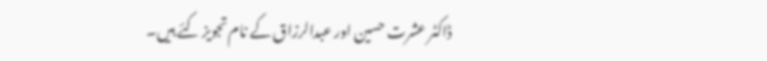ڈاکٹر عشرت حسین اور عبدالرزاق کے نام تجویز کئے ہیں۔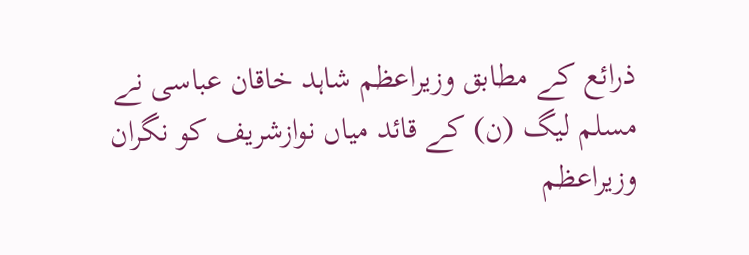ذرائع کے مطابق وزیراعظم شاہد خاقان عباسی نے مسلم لیگ (ن) کے قائد میاں نوازشریف کو نگران وزیراعظم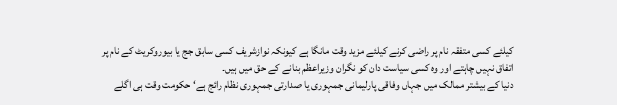کیلئے کسی متفقہ نام پر راضی کرنے کیلئے مزید وقت مانگا ہے کیونکہ نوازشریف کسی سابق جج یا بیوروکریٹ کے نام پر اتفاق نہیں چاہتے اور وہ کسی سیاست دان کو نگران وزیراعظم بنانے کے حق میں ہیں۔
دنیا کے بیشتر ممالک میں جہاں وفاقی پارلیمانی جمہوری یا صدارتی جمہوری نظام رائج ہے‘ حکومت وقت ہی اگلے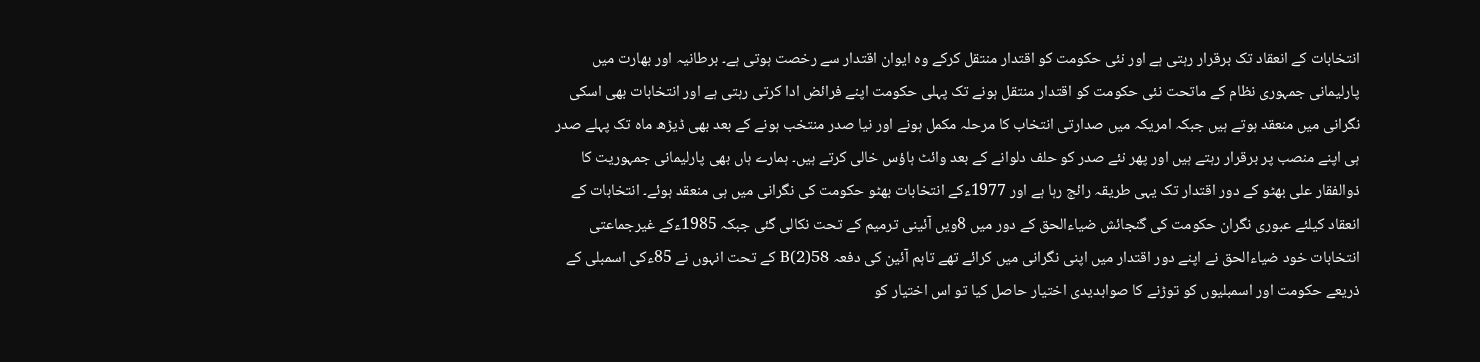انتخابات کے انعقاد تک برقرار رہتی ہے اور نئی حکومت کو اقتدار منتقل کرکے وہ ایوان اقتدار سے رخصت ہوتی ہے۔ برطانیہ اور بھارت میں پارلیمانی جمہوری نظام کے ماتحت نئی حکومت کو اقتدار منتقل ہونے تک پہلی حکومت اپنے فرائض ادا کرتی رہتی ہے اور انتخابات بھی اسکی نگرانی میں منعقد ہوتے ہیں جبکہ امریکہ میں صدارتی انتخاب کا مرحلہ مکمل ہونے اور نیا صدر منتخب ہونے کے بعد بھی ڈیڑھ ماہ تک پہلے صدر ہی اپنے منصب پر برقرار رہتے ہیں اور پھر نئے صدر کو حلف دلوانے کے بعد وائٹ ہاؤس خالی کرتے ہیں۔ ہمارے ہاں بھی پارلیمانی جمہوریت کا ذوالفقار علی بھٹو کے دور اقتدار تک یہی طریقہ رائج رہا ہے اور 1977ءکے انتخابات بھٹو حکومت کی نگرانی میں ہی منعقد ہوئے۔ انتخابات کے انعقاد کیلئے عبوری نگران حکومت کی گنجائش ضیاءالحق کے دور میں 8ویں آئینی ترمیم کے تحت نکالی گئی جبکہ 1985ءکے غیرجماعتی انتخابات خود ضیاءالحق نے اپنے دور اقتدار میں اپنی نگرانی میں کرائے تھے تاہم آئین کی دفعہ 58(2)B کے تحت انہوں نے 85ءکی اسمبلی کے ذریعے حکومت اور اسمبلیوں کو توڑنے کا صوابدیدی اختیار حاصل کیا تو اس اختیار کو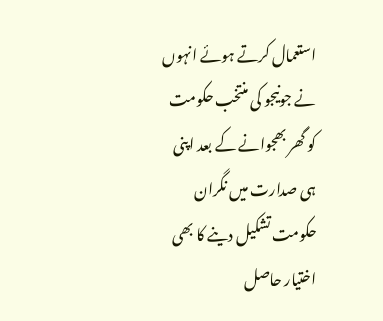استعمال کرتے ہوئے انہوں نے جونیجو کی منتخب حکومت کو گھر بھجوانے کے بعد اپنی ہی صدارت میں نگران حکومت تشکیل دینے کا بھی اختیار حاصل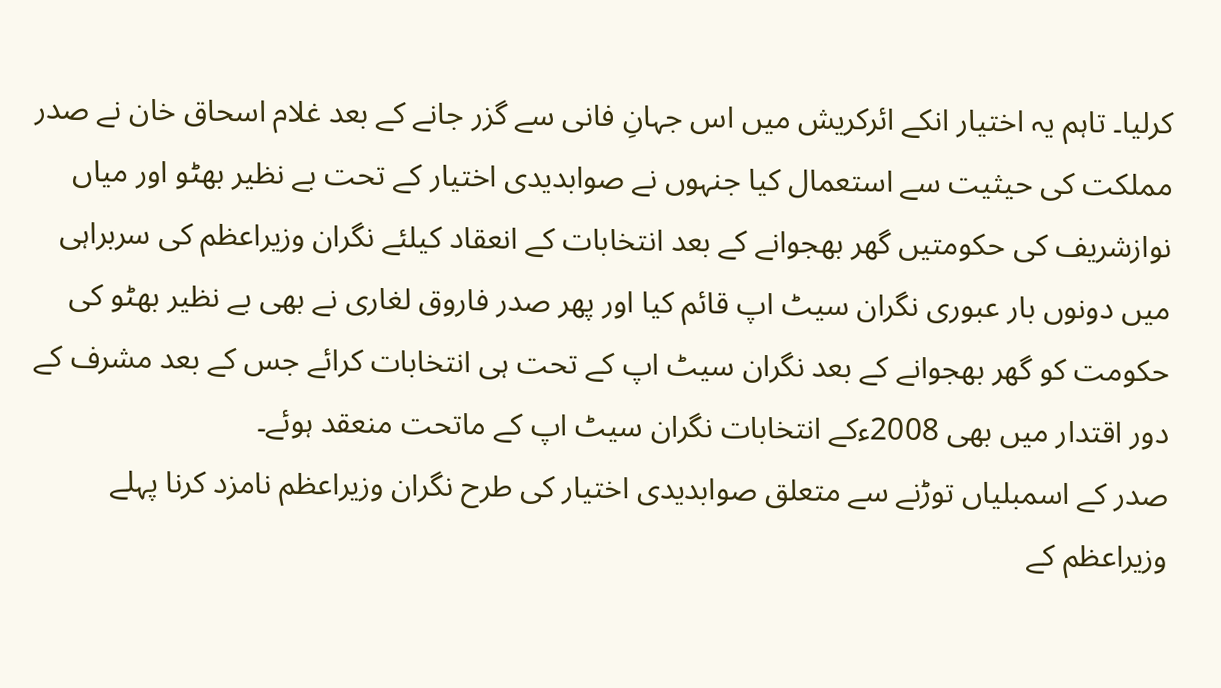کرلیا۔ تاہم یہ اختیار انکے ائرکریش میں اس جہانِ فانی سے گزر جانے کے بعد غلام اسحاق خان نے صدر مملکت کی حیثیت سے استعمال کیا جنہوں نے صوابدیدی اختیار کے تحت بے نظیر بھٹو اور میاں نوازشریف کی حکومتیں گھر بھجوانے کے بعد انتخابات کے انعقاد کیلئے نگران وزیراعظم کی سربراہی میں دونوں بار عبوری نگران سیٹ اپ قائم کیا اور پھر صدر فاروق لغاری نے بھی بے نظیر بھٹو کی حکومت کو گھر بھجوانے کے بعد نگران سیٹ اپ کے تحت ہی انتخابات کرائے جس کے بعد مشرف کے دور اقتدار میں بھی 2008ءکے انتخابات نگران سیٹ اپ کے ماتحت منعقد ہوئے۔
صدر کے اسمبلیاں توڑنے سے متعلق صوابدیدی اختیار کی طرح نگران وزیراعظم نامزد کرنا پہلے وزیراعظم کے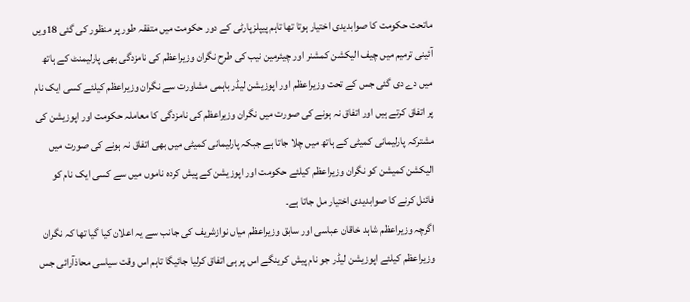ماتحت حکومت کا صوابدیدی اختیار ہوتا تھا تاہم پیپلزپارٹی کے دور حکومت میں متفقہ طور پر منظور کی گئی 18ویں آئینی ترمیم میں چیف الیکشن کمشنر اور چیئرمین نیب کی طرح نگران وزیراعظم کی نامزدگی بھی پارلیمنٹ کے ہاتھ میں دے دی گئی جس کے تحت وزیراعظم اور اپوزیشن لیڈر باہمی مشاورت سے نگران وزیراعظم کیلئے کسی ایک نام پر اتفاق کرتے ہیں اور اتفاق نہ ہونے کی صورت میں نگران وزیراعظم کی نامزدگی کا معاملہ حکومت اور اپوزیشن کی مشترکہ پارلیمانی کمیٹی کے ہاتھ میں چلا جاتا ہے جبکہ پارلیمانی کمیٹی میں بھی اتفاق نہ ہونے کی صورت میں الیکشن کمیشن کو نگران وزیراعظم کیلئے حکومت اور اپوزیشن کے پیش کردہ ناموں میں سے کسی ایک نام کو فائنل کرنے کا صوابدیدی اختیار مل جاتا ہے۔
اگرچہ وزیراعظم شاہد خاقان عباسی اور سابق وزیراعظم میاں نوازشریف کی جانب سے یہ اعلان کیا گیا تھا کہ نگران وزیراعظم کیلئے اپوزیشن لیڈر جو نام پیش کرینگے اس پر ہی اتفاق کرلیا جائیگا تاہم اس وقت سیاسی محاذآرائی جس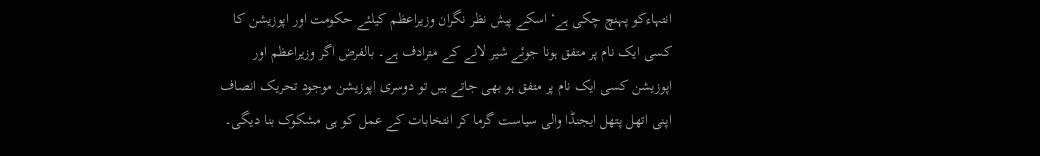انتہاءکو پہنچ چکی ہے‘ اسکے پیش نظر نگران وزیراعظم کیلئے حکومت اور اپوزیشن کا کسی ایک نام پر متفق ہونا جوئے شیر لانے کے مترادف ہے۔ بالفرض اگر وزیراعظم اور اپوزیشن کسی ایک نام پر متفق ہو بھی جاتے ہیں تو دوسری اپوزیشن موجود تحریک انصاف اپنی اتھل پتھل ایجنڈا والی سیاست گرما کر انتخابات کے عمل کو ہی مشکوک بنا دیگی۔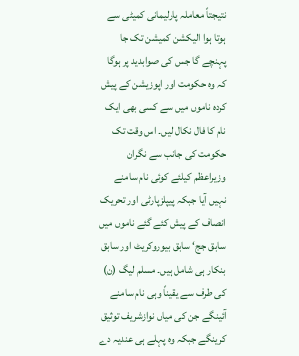نتیجتاً معاملہ پارلیمانی کمیٹی سے ہوتا ہوا الیکشن کمیشن تک جا پہنچے گا جس کی صوابدید پر ہوگا کہ وہ حکومت اور اپوزیشن کے پیش کردہ ناموں میں سے کسی بھی ایک نام کا فال نکال لیں۔ اس وقت تک حکومت کی جانب سے نگران وزیراعظم کیلئے کوئی نام سامنے نہیں آیا جبکہ پیپلزپارٹی اور تحریک انصاف کے پیش کئے گئے ناموں میں سابق جج‘ سابق بیوروکریٹ اور سابق بنکار ہی شامل ہیں۔ مسلم لیگ (ن) کی طرف سے یقیناً وہی نام سامنے آئینگے جن کی میاں نوازشریف توثیق کرینگے جبکہ وہ پہلے ہی عندیہ دے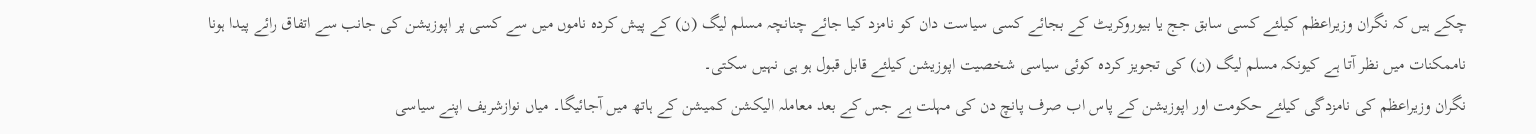چکے ہیں کہ نگران وزیراعظم کیلئے کسی سابق جج یا بیوروکریٹ کے بجائے کسی سیاست دان کو نامزد کیا جائے چنانچہ مسلم لیگ (ن) کے پیش کردہ ناموں میں سے کسی پر اپوزیشن کی جانب سے اتفاق رائے پیدا ہونا ناممکنات میں نظر آتا ہے کیونکہ مسلم لیگ (ن) کی تجویز کردہ کوئی سیاسی شخصیت اپوزیشن کیلئے قابل قبول ہو ہی نہیں سکتی۔
نگران وزیراعظم کی نامزدگی کیلئے حکومت اور اپوزیشن کے پاس اب صرف پانچ دن کی مہلت ہے جس کے بعد معاملہ الیکشن کمیشن کے ہاتھ میں آجائیگا۔ میاں نوازشریف اپنے سیاسی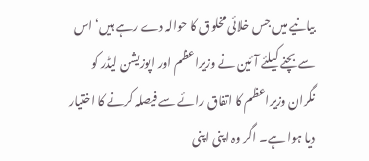بیانیے میں جس خلائی مخلوق کا حوالہ دے رہے ہیں‘ اس سے بچنے کیلئے آئین نے وزیراعظم اور اپوزیشن لیڈر کو نگران وزیراعظم کا اتفاق رائے سے فیصلہ کرنے کا اختیار دیا ہوا ہے۔ اگر وہ اپنی اپنی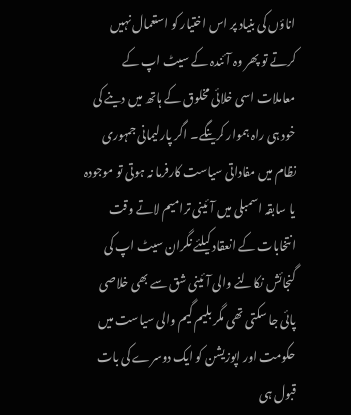اناؤں کی بنیاد پر اس اختیار کو استعمال نہیں کرتے تو پھر وہ آئندہ کے سیٹ اپ کے معاملات اسی خلائی مخلوق کے ہاتھ میں دینے کی خود ہی راہ ہموار کرینگے۔ اگر پارلیمانی جمہوری نظام میں مفاداتی سیاست کارفرما نہ ہوتی تو موجودہ یا سابقہ اسمبلی میں آئینی ترامیم لاتے وقت انتخابات کے انعقاد کیلئے نگران سیٹ اپ کی گنجائش نکالنے والی آئینی شق سے بھی خلاصی پائی جا سکتی تھی مگر بلیم گیم والی سیاست میں حکومت اور اپوزیشن کو ایک دوسرے کی بات قبول ہی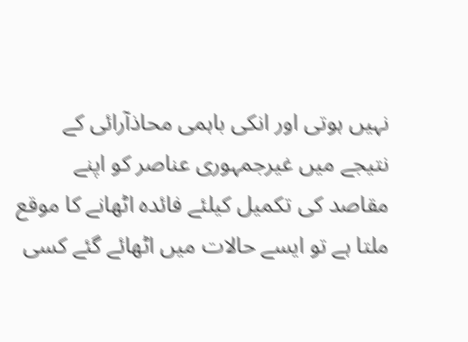نہیں ہوتی اور انکی باہمی محاذآرائی کے نتیجے میں غیرجمہوری عناصر کو اپنے مقاصد کی تکمیل کیلئے فائدہ اٹھانے کا موقع ملتا ہے تو ایسے حالات میں اٹھائے گئے کسی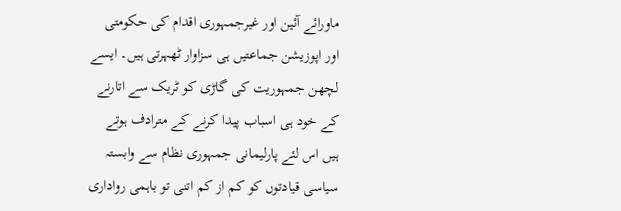ماورائے آئین اور غیرجمہوری اقدام کی حکومتی اور اپوزیشن جماعتیں ہی سزاوار ٹھہرتی ہیں۔ ایسے لچھن جمہوریت کی گاڑی کو ٹریک سے اتارنے کے خود ہی اسباب پیدا کرنے کے مترادف ہوتے ہیں اس لئے پارلیمانی جمہوری نظام سے وابستہ سیاسی قیادتوں کو کم از کم اتنی تو باہمی رواداری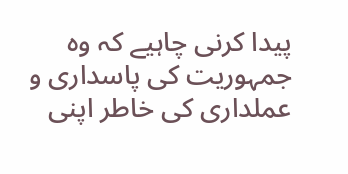پیدا کرنی چاہیے کہ وہ جمہوریت کی پاسداری و عملداری کی خاطر اپنی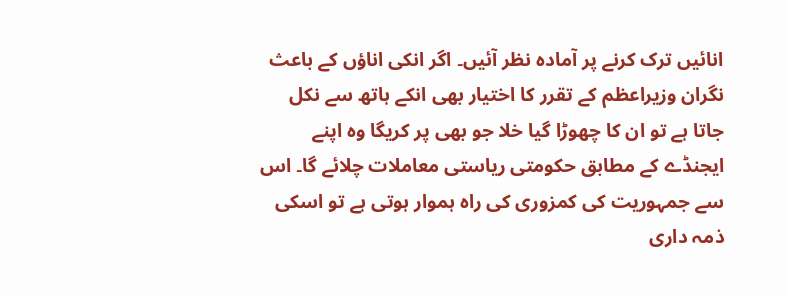انائیں ترک کرنے پر آمادہ نظر آئیں۔ اگر انکی اناؤں کے باعث نگران وزیراعظم کے تقرر کا اختیار بھی انکے ہاتھ سے نکل جاتا ہے تو ان کا چھوڑا گیا خلا جو بھی پر کریگا وہ اپنے ایجنڈے کے مطابق حکومتی ریاستی معاملات چلائے گا۔ اس سے جمہوریت کی کمزوری کی راہ ہموار ہوتی ہے تو اسکی ذمہ داری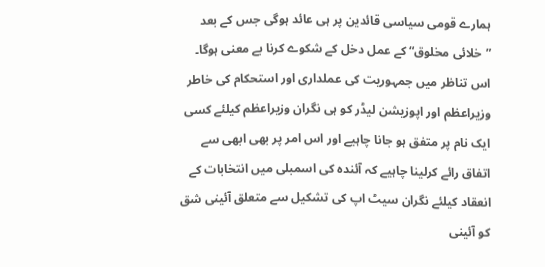ہمارے قومی سیاسی قائدین پر ہی عائد ہوگی جس کے بعد ”خلائی مخلوق“ کے عمل دخل کے شکوے کرنا بے معنی ہوگا۔ اس تناظر میں جمہوریت کی عملداری اور استحکام کی خاطر وزیراعظم اور اپوزیشن لیڈر کو ہی نگران وزیراعظم کیلئے کسی ایک نام پر متفق ہو جانا چاہیے اور اس امر پر بھی ابھی سے اتفاق رائے کرلینا چاہیے کہ آئندہ کی اسمبلی میں انتخابات کے انعقاد کیلئے نگران سیٹ اپ کی تشکیل سے متعلق آئینی شق کو آئینی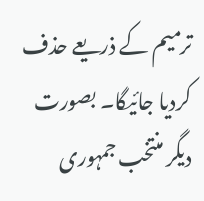ترمیم کے ذریعے حذف کردیا جائیگا۔ بصورت دیگر منتخب جمہوری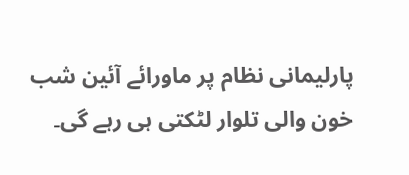پارلیمانی نظام پر ماورائے آئین شب خون والی تلوار لٹکتی ہی رہے گی۔